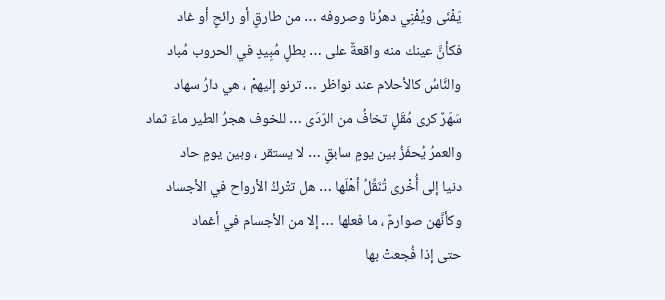يَفْنَى ويُفْنِي دهرُنا وصروفه … من طارقٍ أو رائحٍ أو غاد
فكأنَّ عينك منه واقعةٌ على … بطلٍ مُبِيدٍ في الحروب مُباد
والنَّاسُ كالأحلام عند نواظر … ترنو إليهمْ ، هي دارُ سهاد
سَهَرٌ كرى مُقَلٍ تخافُ من الرّدَى … للخوف هجرُ الطير ماءَ ثماد
والعمرُ يُحفَزُ بين يومٍ سابقٍ … لا يستقر ، وبين يومٍ حاد
دنيا إلى أُخْرى تُنَقِّلُ أهْلَها … هل تتْركُ الأرواح في الأجساد
وكأنَّهن صوارمٌ ، ما فعلها … إلا من الأجسام في أغماد
حتى إذا فُجعتْ بها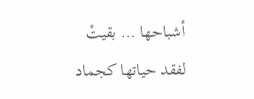أشباحها … بقيتْ لفقد حياتها كجماد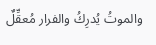والموتُ يُدرِكُ والفرار مُعقِّلٌ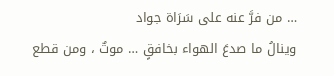… من فرَّ عنه على سَرَاة جواد
وينالُ ما صدعَ الهواء بخافقٍ … موتٌ ، ومن قطع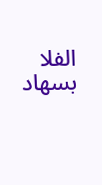الفلا بسهاد